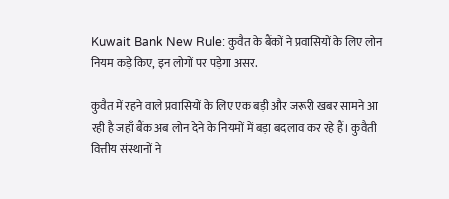Kuwait Bank New Rule: कुवैत के बैंकों ने प्रवासियों के लिए लोन नियम कड़े किए, इन लोगों पर पड़ेगा असर.

कुवैत में रहने वाले प्रवासियों के लिए एक बड़ी और जरूरी खबर सामने आ रही है जहाँ बैंक अब लोन देने के नियमों में बड़ा बदलाव कर रहे हैं। कुवैती वित्तीय संस्थानों ने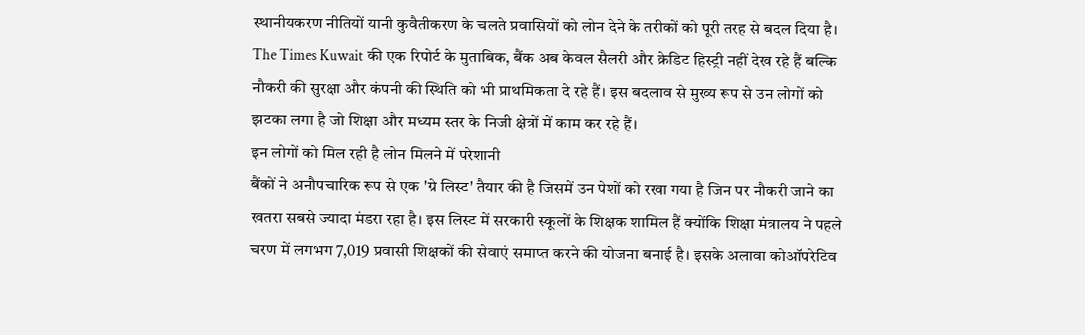स्थानीयकरण नीतियों यानी कुवैतीकरण के चलते प्रवासियों को लोन देने के तरीकों को पूरी तरह से बदल दिया है। The Times Kuwait की एक रिपोर्ट के मुताबिक, बैंक अब केवल सैलरी और क्रेडिट हिस्ट्री नहीं देख रहे हैं बल्कि नौकरी की सुरक्षा और कंपनी की स्थिति को भी प्राथमिकता दे रहे हैं। इस बदलाव से मुख्य रूप से उन लोगों को झटका लगा है जो शिक्षा और मध्यम स्तर के निजी क्षेत्रों में काम कर रहे हैं।
इन लोगों को मिल रही है लोन मिलने में परेशानी
बैंकों ने अनौपचारिक रूप से एक 'ग्रे लिस्ट' तैयार की है जिसमें उन पेशों को रखा गया है जिन पर नौकरी जाने का खतरा सबसे ज्यादा मंडरा रहा है। इस लिस्ट में सरकारी स्कूलों के शिक्षक शामिल हैं क्योंकि शिक्षा मंत्रालय ने पहले चरण में लगभग 7,019 प्रवासी शिक्षकों की सेवाएं समाप्त करने की योजना बनाई है। इसके अलावा कोऑपरेटिव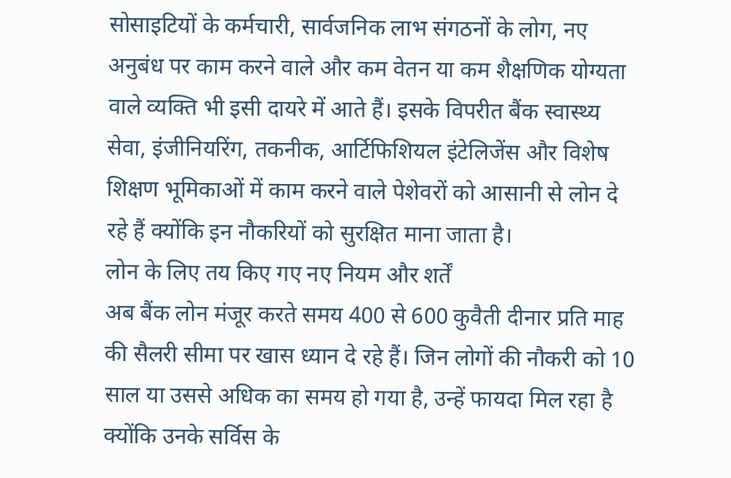सोसाइटियों के कर्मचारी, सार्वजनिक लाभ संगठनों के लोग, नए अनुबंध पर काम करने वाले और कम वेतन या कम शैक्षणिक योग्यता वाले व्यक्ति भी इसी दायरे में आते हैं। इसके विपरीत बैंक स्वास्थ्य सेवा, इंजीनियरिंग, तकनीक, आर्टिफिशियल इंटेलिजेंस और विशेष शिक्षण भूमिकाओं में काम करने वाले पेशेवरों को आसानी से लोन दे रहे हैं क्योंकि इन नौकरियों को सुरक्षित माना जाता है।
लोन के लिए तय किए गए नए नियम और शर्तें
अब बैंक लोन मंजूर करते समय 400 से 600 कुवैती दीनार प्रति माह की सैलरी सीमा पर खास ध्यान दे रहे हैं। जिन लोगों की नौकरी को 10 साल या उससे अधिक का समय हो गया है, उन्हें फायदा मिल रहा है क्योंकि उनके सर्विस के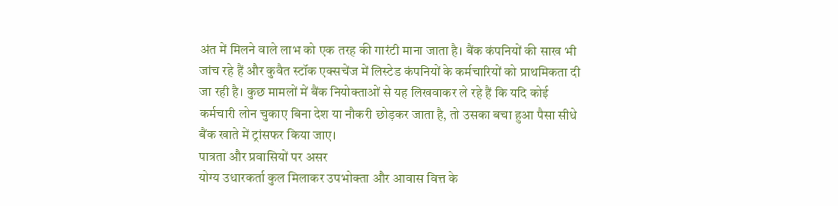अंत में मिलने वाले लाभ को एक तरह की गारंटी माना जाता है। बैंक कंपनियों की साख भी जांच रहे हैं और कुवैत स्टॉक एक्सचेंज में लिस्टेड कंपनियों के कर्मचारियों को प्राथमिकता दी जा रही है। कुछ मामलों में बैंक नियोक्ताओं से यह लिखवाकर ले रहे हैं कि यदि कोई कर्मचारी लोन चुकाए बिना देश या नौकरी छोड़कर जाता है, तो उसका बचा हुआ पैसा सीधे बैंक खाते में ट्रांसफर किया जाए।
पात्रता और प्रवासियों पर असर
योग्य उधारकर्ता कुल मिलाकर उपभोक्ता और आवास वित्त के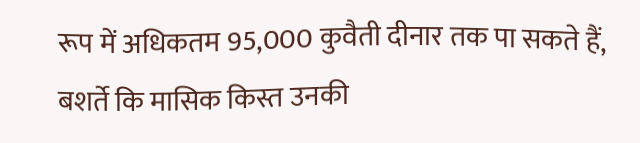रूप में अधिकतम 95,000 कुवैती दीनार तक पा सकते हैं, बशर्ते कि मासिक किस्त उनकी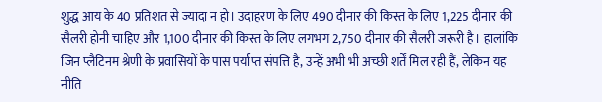शुद्ध आय के 40 प्रतिशत से ज्यादा न हो। उदाहरण के लिए 490 दीनार की किस्त के लिए 1,225 दीनार की सैलरी होनी चाहिए और 1,100 दीनार की किस्त के लिए लगभग 2,750 दीनार की सैलरी जरूरी है। हालांकि जिन प्लैटिनम श्रेणी के प्रवासियों के पास पर्याप्त संपत्ति है, उन्हें अभी भी अच्छी शर्तें मिल रही हैं, लेकिन यह नीति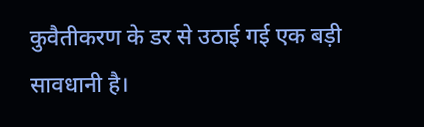कुवैतीकरण के डर से उठाई गई एक बड़ी सावधानी है।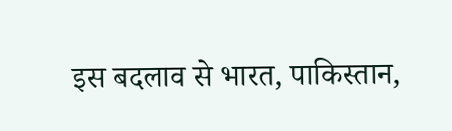इस बदलाव से भारत, पाकिस्तान,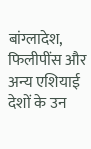बांग्लादेश, फिलीपींस और अन्य एशियाई देशों के उन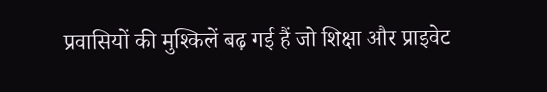प्रवासियों की मुश्किलें बढ़ गई हैं जो शिक्षा और प्राइवेट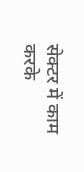सेक्टर में काम करके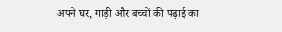अपने घर, गाड़ी और बच्चों की पढ़ाई का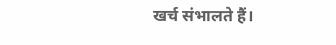खर्च संभालते हैं।